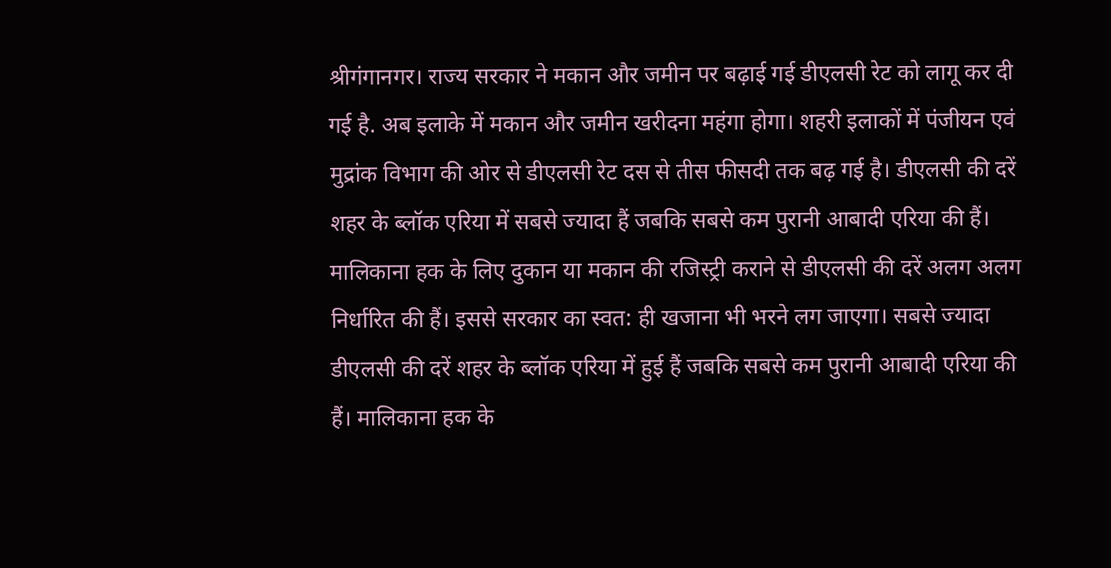श्रीगंगानगर। राज्य सरकार ने मकान और जमीन पर बढ़ाई गई डीएलसी रेट को लागू कर दी गई है. अब इलाके में मकान और जमीन खरीदना महंगा होगा। शहरी इलाकों में पंजीयन एवं मुद्रांक विभाग की ओर से डीएलसी रेट दस से तीस फीसदी तक बढ़ गई है। डीएलसी की दरें शहर के ब्लॉक एरिया में सबसे ज्यादा हैं जबकि सबसे कम पुरानी आबादी एरिया की हैं। मालिकाना हक के लिए दुकान या मकान की रजिस्ट्री कराने से डीएलसी की दरें अलग अलग निर्धारित की हैं। इससे सरकार का स्वत: ही खजाना भी भरने लग जाएगा। सबसे ज्यादा डीएलसी की दरें शहर के ब्लॉक एरिया में हुई हैं जबकि सबसे कम पुरानी आबादी एरिया की हैं। मालिकाना हक के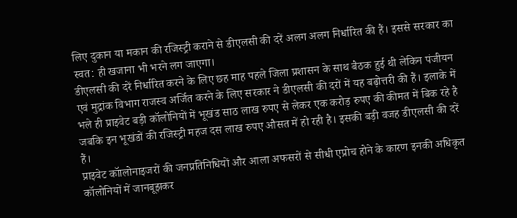लिए दुकान या मकान की रजिस्ट्री कराने से डीएलसी की दरें अलग अलग निर्धारित की हैं। इससे सरकार का स्वत: ही खजाना भी भरने लग जाएगा।
डीएलसी की दरें निर्धारित करने के लिए छह माह पहले जिला प्रशासन के साथ बैठक हुई थी लेकिन पंजीयन एवं मुद्रांक विभाग राजस्व अर्जित करने के लिए सरकार ने डीएलसी की दरों में यह बढ़ोत्तरी की हैं। इलाके में भले ही प्राइवेट बड़ी कॉलोनियों में भूखंड साठ लाख रुपए से लेकर एक करोड़ रुपए की कीमत में बिक रहे है जबकि इन भूखंडों की रजिस्ट्री महज दस लाख रुपए औसत में हो रही है। इसकी बड़ी वजह डीएलसी की दरें हैं।
प्राइवेट कॉालोनाइजरों की जनप्रतिनिधियों और आला अफसरों से सीधी एप्रोच होने के कारण इनकी अधिकृत कॉलोनियों में जानबूझकर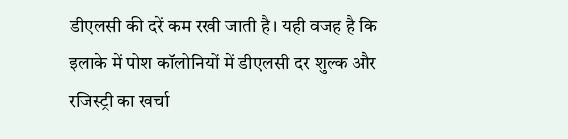डीएलसी की दरें कम रखी जाती है। यही वजह है कि इलाके में पोश कॉलोनियों में डीएलसी दर शुल्क और रजिस्ट्री का खर्चा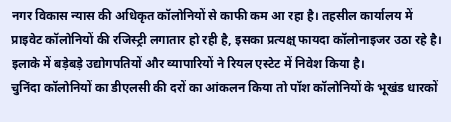नगर विकास न्यास की अधिकृत कॉलोनियों से काफी कम आ रहा है। तहसील कार्यालय में प्राइवेट कॉलोनियों की रजिस्ट्री लगातार हो रही है, इसका प्रत्यक्ष् फायदा कॉलोनाइजर उठा रहे है। इलाके में बड़ेबड़े उद्योगपतियों और व्यापारियों ने रियल एस्टेट में निवेश किया है।
चुनिंदा कॉलोनियों का डीएलसी की दरों का आंकलन किया तो पॉश कॉलोनियों के भूखंड धारकों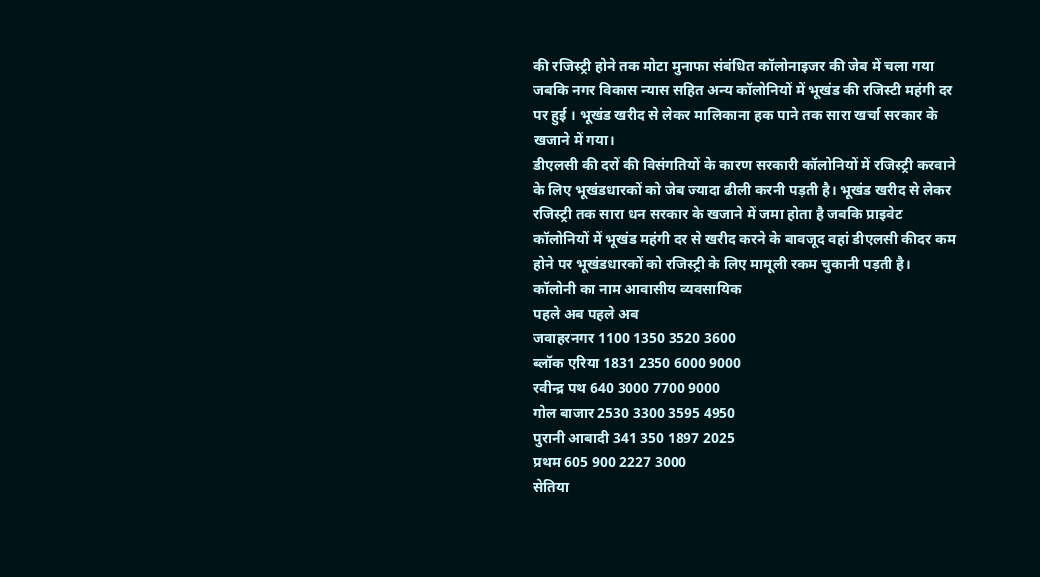की रजिस्ट्री होने तक मोटा मुनाफा संबंधित कॉलोनाइजर की जेब में चला गया जबकि नगर विकास न्यास सहित अन्य कॉलोनियों में भूखंड की रजिस्टी महंगी दर पर हुई । भूखंड खरीद से लेकर मालिकाना हक पाने तक सारा खर्चा सरकार के खजाने में गया।
डीएलसी की दरों की विसंगतियों के कारण सरकारी कॉलोनियों में रजिस्ट्री करवाने के लिए भूखंडधारकों को जेब ज्यादा ढीली करनी पड़ती है। भूखंड खरीद से लेकर रजिस्ट्री तक सारा धन सरकार के खजाने में जमा होता है जबकि प्राइवेट कॉलोनियों में भूखंड महंगी दर से खरीद करने के बावजूद वहां डीएलसी कीदर कम होने पर भूखंडधारकों को रजिस्ट्री के लिए मामूली रकम चुकानी पड़ती है।
कॉलोनी का नाम आवासीय व्यवसायिक
पहले अब पहले अब
जवाहरनगर 1100 1350 3520 3600
ब्लॉक एरिया 1831 2350 6000 9000
रवीन्द्र पथ 640 3000 7700 9000
गोल बाजार 2530 3300 3595 4950
पुरानी आबादी 341 350 1897 2025
प्रथम 605 900 2227 3000
सेतिया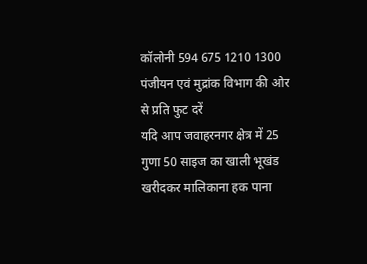कॉलोनी 594 675 1210 1300
पंजीयन एवं मुद्रांक विभाग की ओर से प्रति फुट दरें
यदि आप जवाहरनगर क्षेत्र में 25 गुणा 50 साइज का खाली भूखंड खरीदकर मालिकाना हक पाना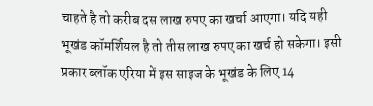चाहते है तो करीब दस लाख रुपए का खर्चा आएगा। यदि यही भूखंड कॉमर्शियल है तो तीस लाख रुपए का खर्च हो सकेगा। इसी प्रकार ब्लॉक एरिया में इस साइज के भूखंड के लिए 14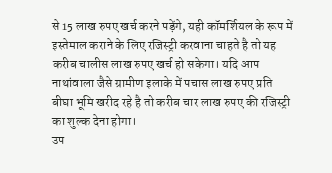से 15 लाख रुपए खर्च करने पड़ेंगे, यही कॉमर्शियल के रूप में इस्तेमाल कराने के लिए रजिस्ट्री करवाना चाहते है तो यह करीब चालीस लाख रुपए खर्च हो सकेगा। यदि आप नाथांवाला जैसे ग्रामीण इलाके में पचास लाख रुपए प्रति बीघा भूमि खरीद रहे है तो करीब चार लाख रुपए की रजिस्ट्री का शुल्क देना होगा।
उप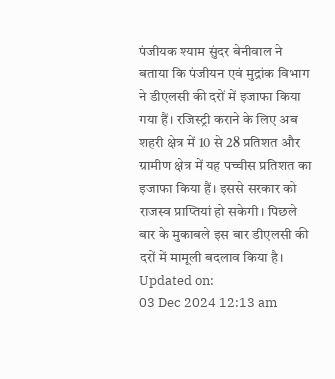पंजीयक श्याम सुंदर बेनीवाल ने बताया कि पंजीयन एवं मुद्रांक विभाग ने डीएलसी की दरों में इजाफा किया गया हैं। रजिस्ट्री कराने के लिए अब शहरी क्षेत्र में 10 से 28 प्रतिशत और ग्रामीण क्षेत्र में यह पच्चीस प्रतिशत का इजाफा किया हैं। इससे सरकार को राजस्व प्राप्तियां हो सकेगी। पिछले बार के मुकाबले इस बार डीएलसी की दरों में मामूली बदलाव किया है।
Updated on:
03 Dec 2024 12:13 am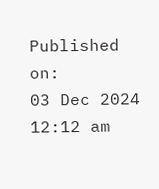Published on:
03 Dec 2024 12:12 am